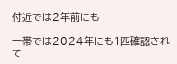付近では2年前にも

一帯では2024年にも1匹確認されて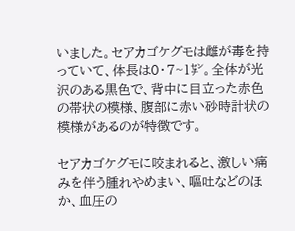いました。セアカゴケグモは雌が毒を持っていて、体長は0・7~1㌢。全体が光沢のある黒色で、背中に目立った赤色の帯状の模様、腹部に赤い砂時計状の模様があるのが特徴です。

セアカゴケグモに咬まれると、激しい痛みを伴う腫れやめまい、嘔吐などのほか、血圧の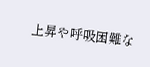上昇や呼吸困難な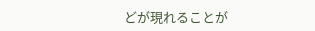どが現れることが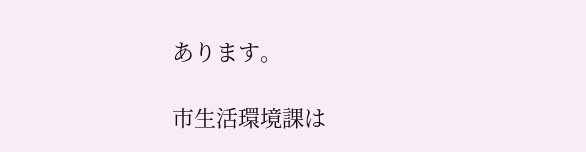あります。

市生活環境課は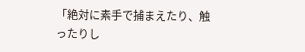「絶対に素手で捕まえたり、触ったりし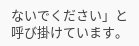ないでください」と呼び掛けています。